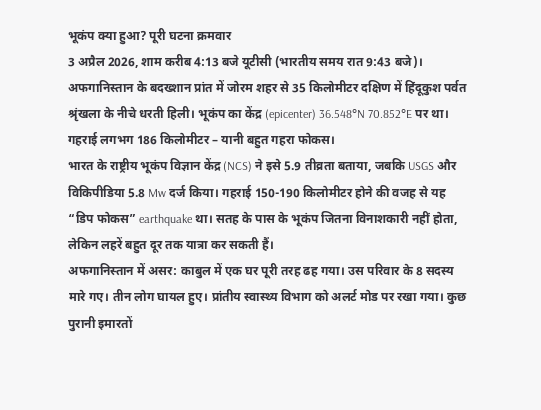भूकंप क्या हुआ? पूरी घटना क्रमवार
3 अप्रैल 2026, शाम करीब 4:13 बजे यूटीसी (भारतीय समय रात 9:43 बजे)। अफगानिस्तान के बदख्शान प्रांत में जोरम शहर से 35 किलोमीटर दक्षिण में हिंदूकुश पर्वत श्रृंखला के नीचे धरती हिली। भूकंप का केंद्र (epicenter) 36.548°N 70.852°E पर था। गहराई लगभग 186 किलोमीटर – यानी बहुत गहरा फोकस।
भारत के राष्ट्रीय भूकंप विज्ञान केंद्र (NCS) ने इसे 5.9 तीव्रता बताया, जबकि USGS और विकिपीडिया 5.8 Mw दर्ज किया। गहराई 150-190 किलोमीटर होने की वजह से यह “डिप फोकस” earthquake था। सतह के पास के भूकंप जितना विनाशकारी नहीं होता, लेकिन लहरें बहुत दूर तक यात्रा कर सकती हैं।
अफगानिस्तान में असर: काबुल में एक घर पूरी तरह ढह गया। उस परिवार के 8 सदस्य मारे गए। तीन लोग घायल हुए। प्रांतीय स्वास्थ्य विभाग को अलर्ट मोड पर रखा गया। कुछ पुरानी इमारतों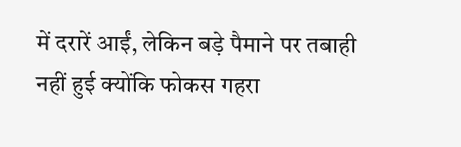में दरारें आईं, लेकिन बड़े पैमाने पर तबाही नहीं हुई क्योंकि फोकस गहरा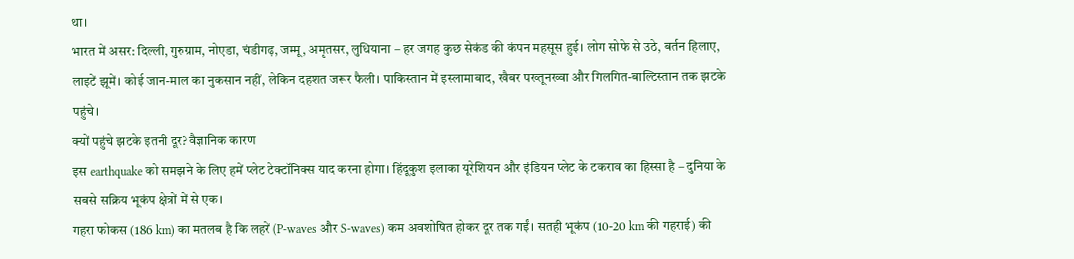था।
भारत में असर: दिल्ली, गुरुग्राम, नोएडा, चंडीगढ़, जम्मू, अमृतसर, लुधियाना – हर जगह कुछ सेकंड की कंपन महसूस हुई। लोग सोफे से उठे, बर्तन हिलाए, लाइटें झूमें। कोई जान-माल का नुकसान नहीं, लेकिन दहशत जरूर फैली। पाकिस्तान में इस्लामाबाद, खैबर पख्तूनख्वा और गिलगित-बाल्टिस्तान तक झटके पहुंचे।
क्यों पहुंचे झटके इतनी दूर? वैज्ञानिक कारण
इस earthquake को समझने के लिए हमें प्लेट टेक्टॉनिक्स याद करना होगा। हिंदूकुश इलाका यूरेशियन और इंडियन प्लेट के टकराव का हिस्सा है – दुनिया के सबसे सक्रिय भूकंप क्षेत्रों में से एक।
गहरा फोकस (186 km) का मतलब है कि लहरें (P-waves और S-waves) कम अवशोषित होकर दूर तक गईं। सतही भूकंप (10-20 km की गहराई) की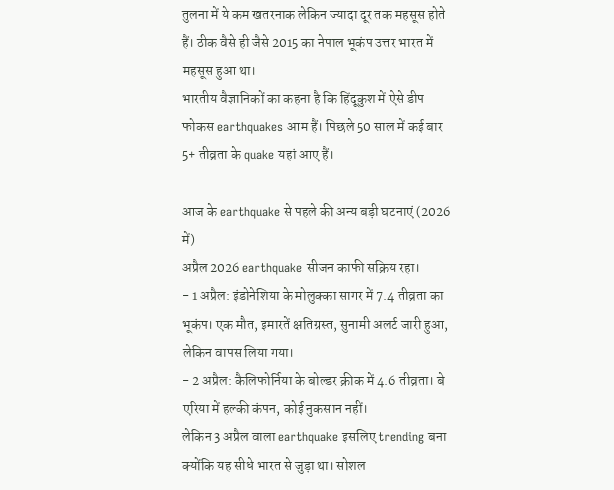तुलना में ये कम खतरनाक लेकिन ज्यादा दूर तक महसूस होते हैं। ठीक वैसे ही जैसे 2015 का नेपाल भूकंप उत्तर भारत में महसूस हुआ था।
भारतीय वैज्ञानिकों का कहना है कि हिंदूकुश में ऐसे डीप फोकस earthquakes आम हैं। पिछले 50 साल में कई बार 5+ तीव्रता के quake यहां आए हैं।

आज के earthquake से पहले की अन्य बड़ी घटनाएं (2026 में)
अप्रैल 2026 earthquake सीजन काफी सक्रिय रहा।
- 1 अप्रैल: इंडोनेशिया के मोलुक्का सागर में 7.4 तीव्रता का भूकंप। एक मौत, इमारतें क्षतिग्रस्त, सुनामी अलर्ट जारी हुआ, लेकिन वापस लिया गया।
- 2 अप्रैल: कैलिफोर्निया के बोल्डर क्रीक में 4.6 तीव्रता। बे एरिया में हल्की कंपन, कोई नुकसान नहीं।
लेकिन 3 अप्रैल वाला earthquake इसलिए trending बना क्योंकि यह सीधे भारत से जुड़ा था। सोशल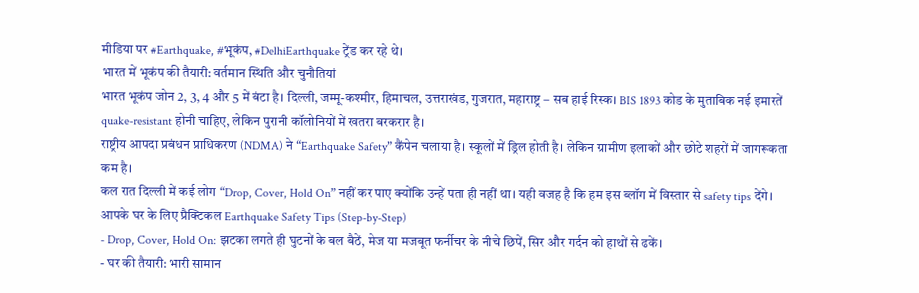मीडिया पर #Earthquake, #भूकंप, #DelhiEarthquake ट्रेंड कर रहे थे।
भारत में भूकंप की तैयारी: वर्तमान स्थिति और चुनौतियां
भारत भूकंप जोन 2, 3, 4 और 5 में बंटा है। दिल्ली, जम्मू-कश्मीर, हिमाचल, उत्तराखंड, गुजरात, महाराष्ट्र – सब हाई रिस्क। BIS 1893 कोड के मुताबिक नई इमारतें quake-resistant होनी चाहिए, लेकिन पुरानी कॉलोनियों में खतरा बरकरार है।
राष्ट्रीय आपदा प्रबंधन प्राधिकरण (NDMA) ने “Earthquake Safety” कैंपेन चलाया है। स्कूलों में ड्रिल होती है। लेकिन ग्रामीण इलाकों और छोटे शहरों में जागरूकता कम है।
कल रात दिल्ली में कई लोग “Drop, Cover, Hold On” नहीं कर पाए क्योंकि उन्हें पता ही नहीं था। यही वजह है कि हम इस ब्लॉग में विस्तार से safety tips देंगे।
आपके घर के लिए प्रैक्टिकल Earthquake Safety Tips (Step-by-Step)
- Drop, Cover, Hold On: झटका लगते ही घुटनों के बल बैठें, मेज या मजबूत फर्नीचर के नीचे छिपें, सिर और गर्दन को हाथों से ढकें।
- घर की तैयारी: भारी सामान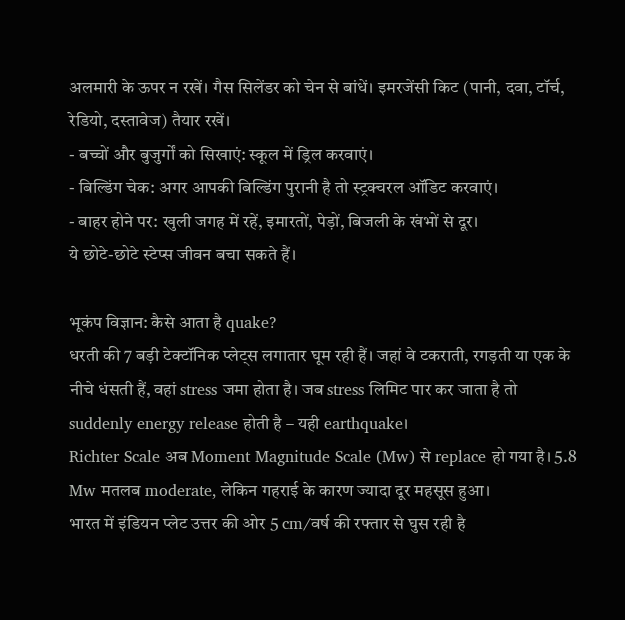अलमारी के ऊपर न रखें। गैस सिलेंडर को चेन से बांधें। इमरजेंसी किट (पानी, दवा, टॉर्च, रेडियो, दस्तावेज) तैयार रखें।
- बच्चों और बुजुर्गों को सिखाएं: स्कूल में ड्रिल करवाएं।
- बिल्डिंग चेक: अगर आपकी बिल्डिंग पुरानी है तो स्ट्रक्चरल ऑडिट करवाएं।
- बाहर होने पर: खुली जगह में रहें, इमारतों, पेड़ों, बिजली के खंभों से दूर।
ये छोटे-छोटे स्टेप्स जीवन बचा सकते हैं।

भूकंप विज्ञान: कैसे आता है quake?
धरती की 7 बड़ी टेक्टॉनिक प्लेट्स लगातार घूम रही हैं। जहां वे टकराती, रगड़ती या एक के नीचे धंसती हैं, वहां stress जमा होता है। जब stress लिमिट पार कर जाता है तो suddenly energy release होती है – यही earthquake।
Richter Scale अब Moment Magnitude Scale (Mw) से replace हो गया है। 5.8 Mw मतलब moderate, लेकिन गहराई के कारण ज्यादा दूर महसूस हुआ।
भारत में इंडियन प्लेट उत्तर की ओर 5 cm/वर्ष की रफ्तार से घुस रही है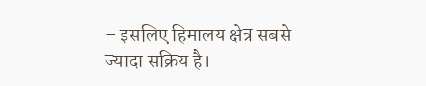– इसलिए हिमालय क्षेत्र सबसे ज्यादा सक्रिय है।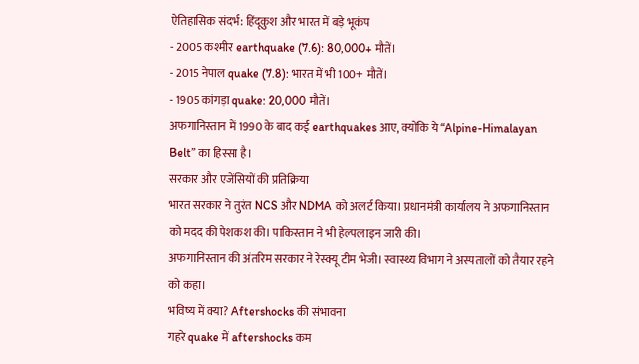ऐतिहासिक संदर्भ: हिंदूकुश और भारत में बड़े भूकंप
- 2005 कश्मीर earthquake (7.6): 80,000+ मौतें।
- 2015 नेपाल quake (7.8): भारत में भी 100+ मौतें।
- 1905 कांगड़ा quake: 20,000 मौतें।
अफगानिस्तान में 1990 के बाद कई earthquakes आए, क्योंकि ये “Alpine-Himalayan Belt” का हिस्सा है।
सरकार और एजेंसियों की प्रतिक्रिया
भारत सरकार ने तुरंत NCS और NDMA को अलर्ट किया। प्रधानमंत्री कार्यालय ने अफगानिस्तान को मदद की पेशकश की। पाकिस्तान ने भी हेल्पलाइन जारी की।
अफगानिस्तान की अंतरिम सरकार ने रेस्क्यू टीम भेजी। स्वास्थ्य विभाग ने अस्पतालों को तैयार रहने को कहा।
भविष्य में क्या? Aftershocks की संभावना
गहरे quake में aftershocks कम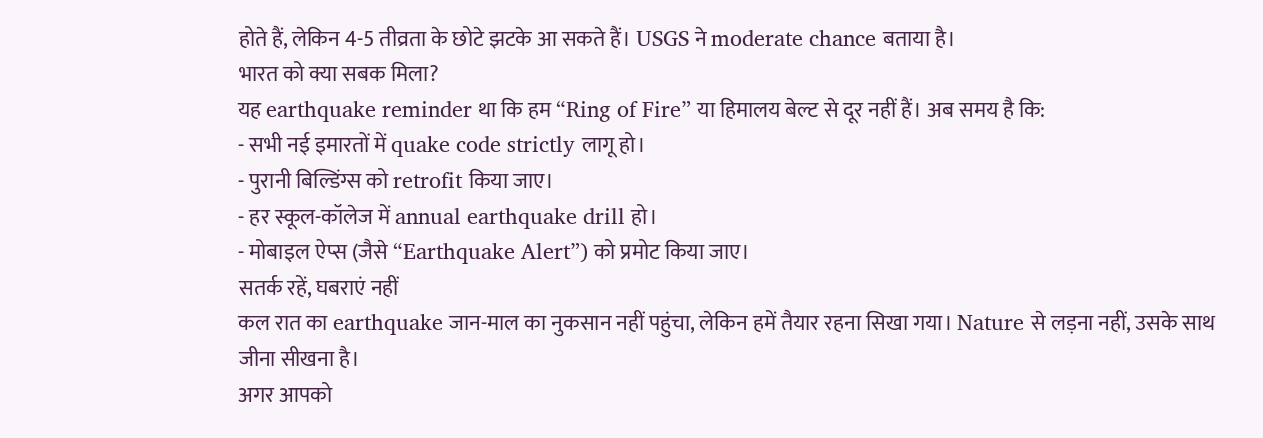होते हैं, लेकिन 4-5 तीव्रता के छोटे झटके आ सकते हैं। USGS ने moderate chance बताया है।
भारत को क्या सबक मिला?
यह earthquake reminder था कि हम “Ring of Fire” या हिमालय बेल्ट से दूर नहीं हैं। अब समय है कि:
- सभी नई इमारतों में quake code strictly लागू हो।
- पुरानी बिल्डिंग्स को retrofit किया जाए।
- हर स्कूल-कॉलेज में annual earthquake drill हो।
- मोबाइल ऐप्स (जैसे “Earthquake Alert”) को प्रमोट किया जाए।
सतर्क रहें, घबराएं नहीं
कल रात का earthquake जान-माल का नुकसान नहीं पहुंचा, लेकिन हमें तैयार रहना सिखा गया। Nature से लड़ना नहीं, उसके साथ जीना सीखना है।
अगर आपको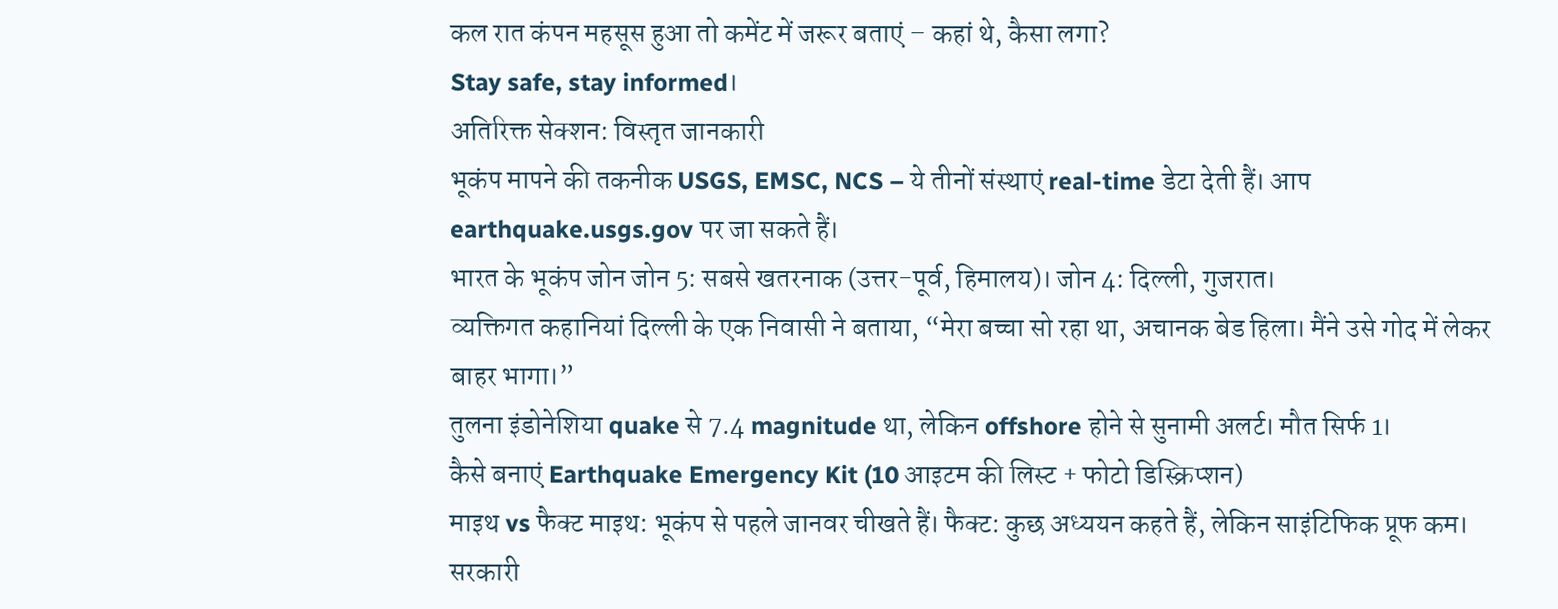कल रात कंपन महसूस हुआ तो कमेंट में जरूर बताएं – कहां थे, कैसा लगा?
Stay safe, stay informed।
अतिरिक्त सेक्शन: विस्तृत जानकारी
भूकंप मापने की तकनीक USGS, EMSC, NCS – ये तीनों संस्थाएं real-time डेटा देती हैं। आप earthquake.usgs.gov पर जा सकते हैं।
भारत के भूकंप जोन जोन 5: सबसे खतरनाक (उत्तर-पूर्व, हिमालय)। जोन 4: दिल्ली, गुजरात।
व्यक्तिगत कहानियां दिल्ली के एक निवासी ने बताया, “मेरा बच्चा सो रहा था, अचानक बेड हिला। मैंने उसे गोद में लेकर बाहर भागा।”
तुलना इंडोनेशिया quake से 7.4 magnitude था, लेकिन offshore होने से सुनामी अलर्ट। मौत सिर्फ 1।
कैसे बनाएं Earthquake Emergency Kit (10 आइटम की लिस्ट + फोटो डिस्क्रिप्शन)
माइथ vs फैक्ट माइथ: भूकंप से पहले जानवर चीखते हैं। फैक्ट: कुछ अध्ययन कहते हैं, लेकिन साइंटिफिक प्रूफ कम।
सरकारी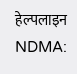हेल्पलाइन NDMA: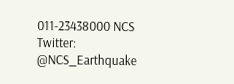011-23438000 NCS Twitter: @NCS_Earthquake